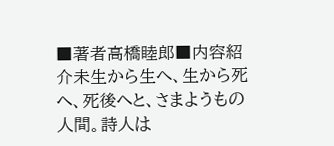■著者高橋睦郎■内容紹介未生から生へ、生から死へ、死後へと、さまようもの人間。詩人は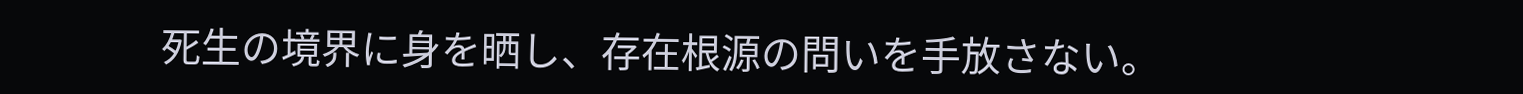死生の境界に身を晒し、存在根源の問いを手放さない。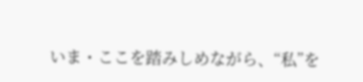いま・ここを踏みしめながら、“私”を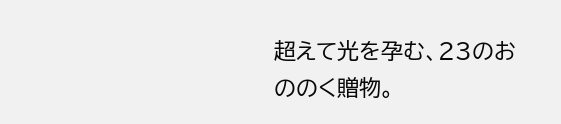超えて光を孕む、23のおののく贈物。